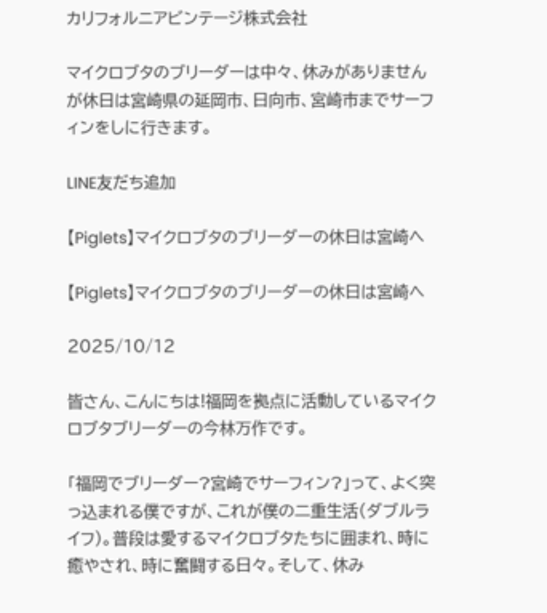カリフォルニアビンテージ株式会社

マイクロブタのブリーダーは中々、休みがありませんが休日は宮崎県の延岡市、日向市、宮崎市までサーフィンをしに行きます。

LINE友だち追加

【Piglets】マイクロブタのブリーダーの休日は宮崎へ

【Piglets】マイクロブタのブリーダーの休日は宮崎へ

2025/10/12

皆さん、こんにちは!福岡を拠点に活動しているマイクロブタブリーダーの今林万作です。

「福岡でブリーダー?宮崎でサーフィン?」って、よく突っ込まれる僕ですが、これが僕の二重生活(ダブルライフ)。普段は愛するマイクロブタたちに囲まれ、時に癒やされ、時に奮闘する日々。そして、休み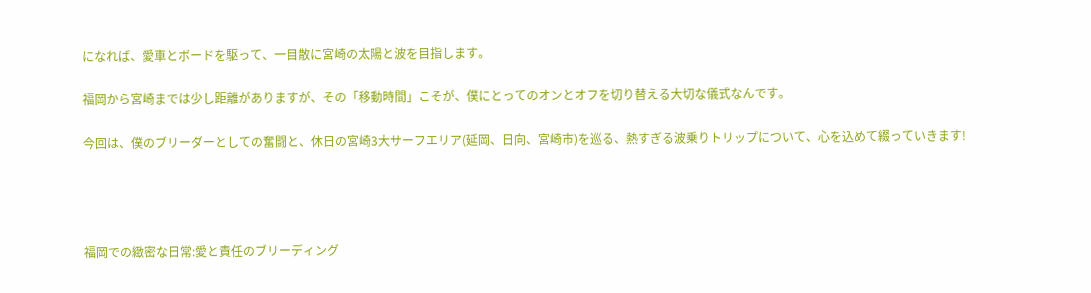になれば、愛車とボードを駆って、一目散に宮崎の太陽と波を目指します。

福岡から宮崎までは少し距離がありますが、その「移動時間」こそが、僕にとってのオンとオフを切り替える大切な儀式なんです。

今回は、僕のブリーダーとしての奮闘と、休日の宮崎3大サーフエリア(延岡、日向、宮崎市)を巡る、熱すぎる波乗りトリップについて、心を込めて綴っていきます!




福岡での緻密な日常:愛と責任のブリーディング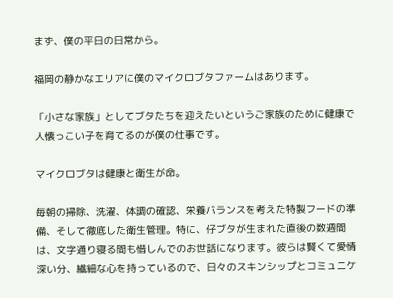まず、僕の平日の日常から。

福岡の静かなエリアに僕のマイクロブタファームはあります。

「小さな家族」としてブタたちを迎えたいというご家族のために健康で人懐っこい子を育てるのが僕の仕事です。

マイクロブタは健康と衛生が命。

毎朝の掃除、洗濯、体調の確認、栄養バランスを考えた特製フードの準備、そして徹底した衛生管理。特に、仔ブタが生まれた直後の数週間は、文字通り寝る間も惜しんでのお世話になります。彼らは賢くて愛情深い分、繊細な心を持っているので、日々のスキンシップとコミュニケ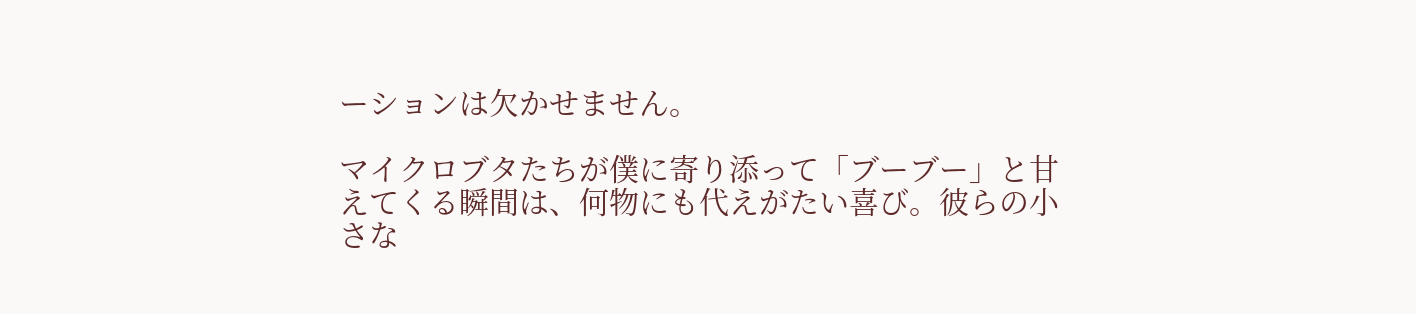ーションは欠かせません。

マイクロブタたちが僕に寄り添って「ブーブー」と甘えてくる瞬間は、何物にも代えがたい喜び。彼らの小さな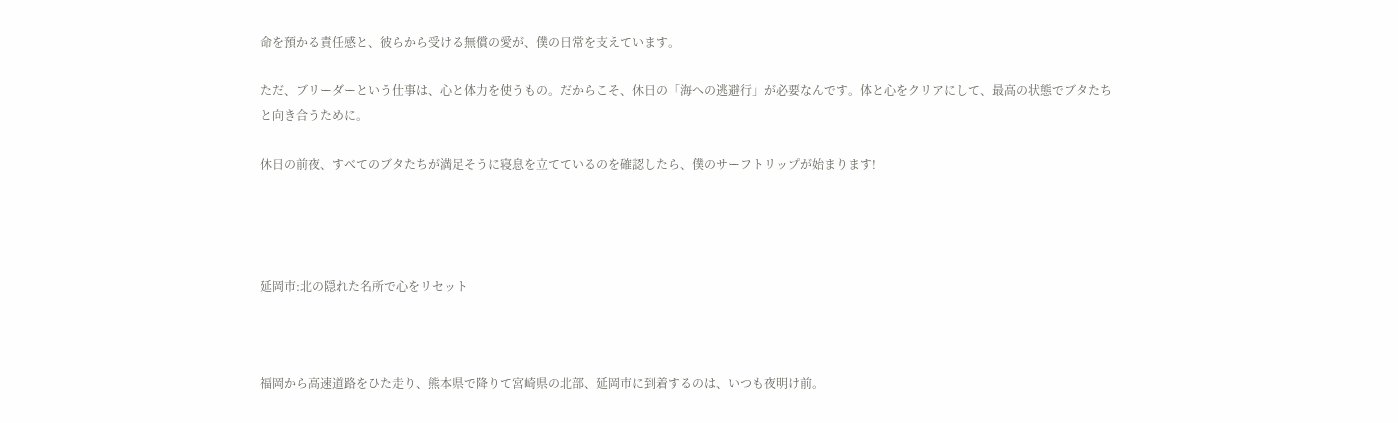命を預かる責任感と、彼らから受ける無償の愛が、僕の日常を支えています。

ただ、ブリーダーという仕事は、心と体力を使うもの。だからこそ、休日の「海への逃避行」が必要なんです。体と心をクリアにして、最高の状態でブタたちと向き合うために。

休日の前夜、すべてのブタたちが満足そうに寝息を立てているのを確認したら、僕のサーフトリップが始まります!




延岡市:北の隠れた名所で心をリセット



福岡から高速道路をひた走り、熊本県で降りて宮崎県の北部、延岡市に到着するのは、いつも夜明け前。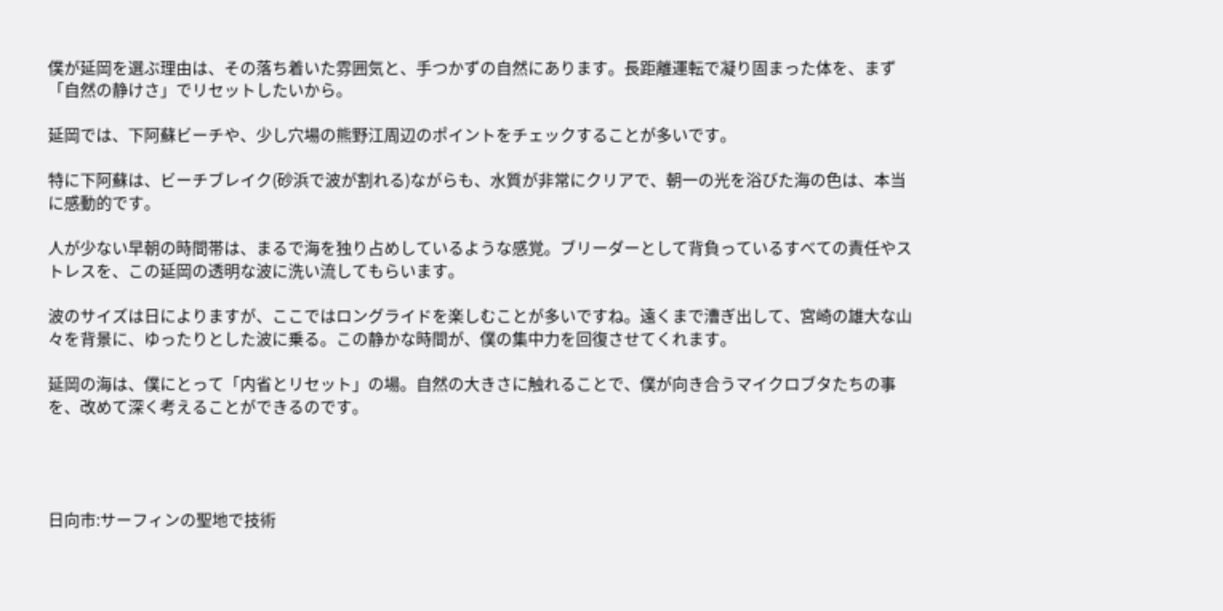僕が延岡を選ぶ理由は、その落ち着いた雰囲気と、手つかずの自然にあります。長距離運転で凝り固まった体を、まず「自然の静けさ」でリセットしたいから。

延岡では、下阿蘇ビーチや、少し穴場の熊野江周辺のポイントをチェックすることが多いです。

特に下阿蘇は、ビーチブレイク(砂浜で波が割れる)ながらも、水質が非常にクリアで、朝一の光を浴びた海の色は、本当に感動的です。

人が少ない早朝の時間帯は、まるで海を独り占めしているような感覚。ブリーダーとして背負っているすべての責任やストレスを、この延岡の透明な波に洗い流してもらいます。

波のサイズは日によりますが、ここではロングライドを楽しむことが多いですね。遠くまで漕ぎ出して、宮崎の雄大な山々を背景に、ゆったりとした波に乗る。この静かな時間が、僕の集中力を回復させてくれます。

延岡の海は、僕にとって「内省とリセット」の場。自然の大きさに触れることで、僕が向き合うマイクロブタたちの事を、改めて深く考えることができるのです。




日向市:サーフィンの聖地で技術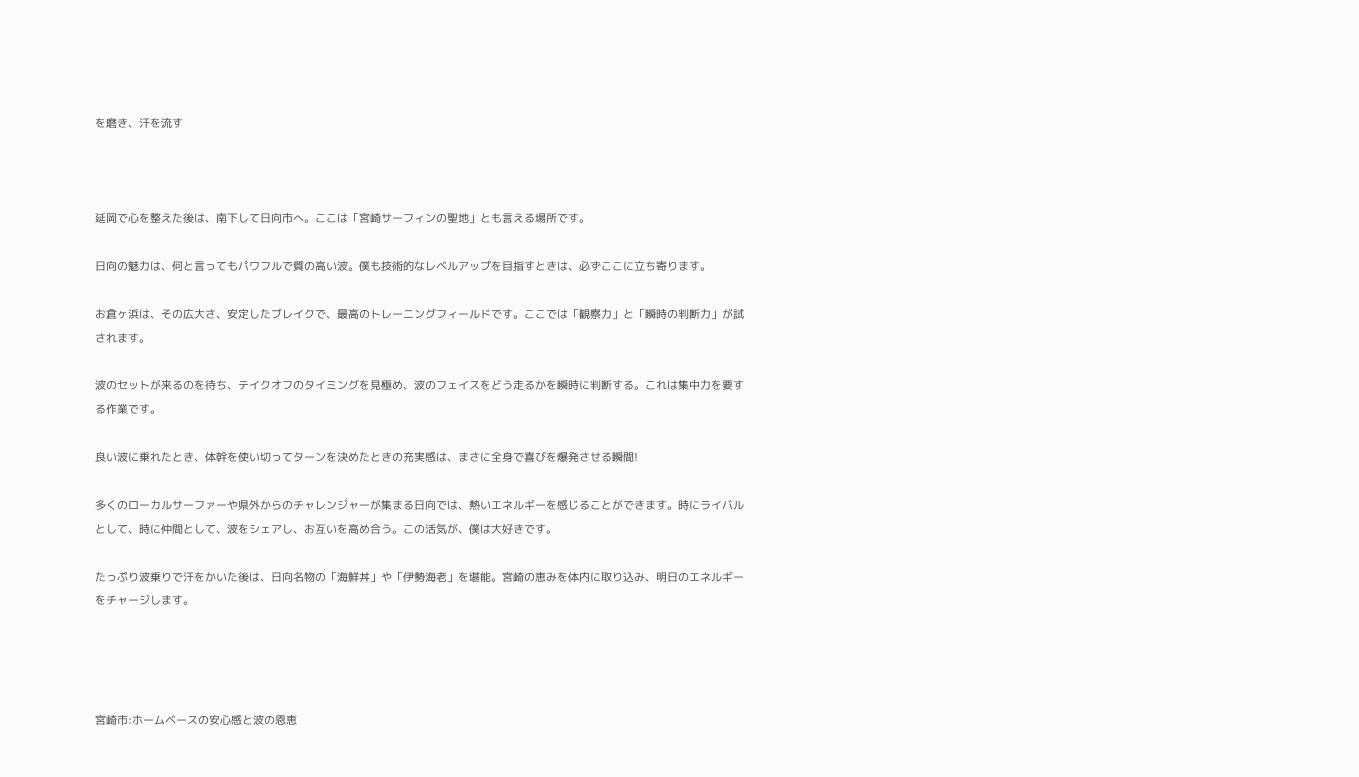を磨き、汗を流す



延岡で心を整えた後は、南下して日向市へ。ここは「宮崎サーフィンの聖地」とも言える場所です。

日向の魅力は、何と言ってもパワフルで質の高い波。僕も技術的なレベルアップを目指すときは、必ずここに立ち寄ります。

お倉ヶ浜は、その広大さ、安定したブレイクで、最高のトレーニングフィールドです。ここでは「観察力」と「瞬時の判断力」が試されます。

波のセットが来るのを待ち、テイクオフのタイミングを見極め、波のフェイスをどう走るかを瞬時に判断する。これは集中力を要する作業です。

良い波に乗れたとき、体幹を使い切ってターンを決めたときの充実感は、まさに全身で喜びを爆発させる瞬間!

多くのローカルサーファーや県外からのチャレンジャーが集まる日向では、熱いエネルギーを感じることができます。時にライバルとして、時に仲間として、波をシェアし、お互いを高め合う。この活気が、僕は大好きです。

たっぷり波乗りで汗をかいた後は、日向名物の「海鮮丼」や「伊勢海老」を堪能。宮崎の恵みを体内に取り込み、明日のエネルギーをチャージします。




宮崎市:ホームベースの安心感と波の恩恵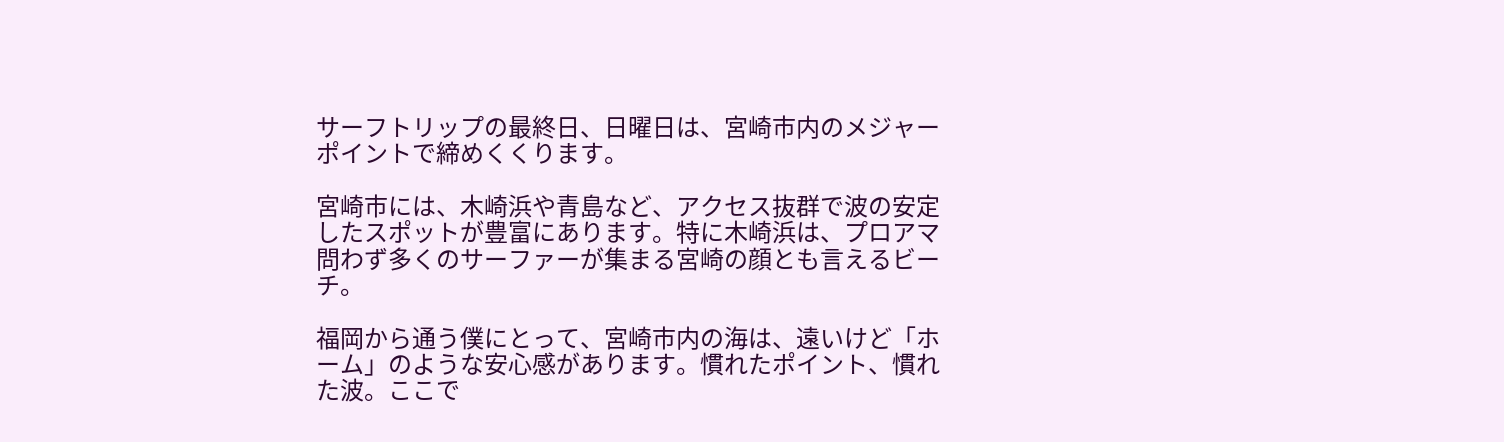サーフトリップの最終日、日曜日は、宮崎市内のメジャーポイントで締めくくります。

宮崎市には、木崎浜や青島など、アクセス抜群で波の安定したスポットが豊富にあります。特に木崎浜は、プロアマ問わず多くのサーファーが集まる宮崎の顔とも言えるビーチ。

福岡から通う僕にとって、宮崎市内の海は、遠いけど「ホーム」のような安心感があります。慣れたポイント、慣れた波。ここで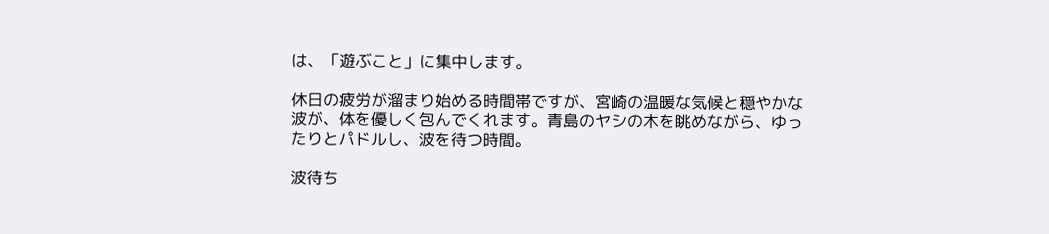は、「遊ぶこと」に集中します。

休日の疲労が溜まり始める時間帯ですが、宮崎の温暖な気候と穏やかな波が、体を優しく包んでくれます。青島のヤシの木を眺めながら、ゆったりとパドルし、波を待つ時間。

波待ち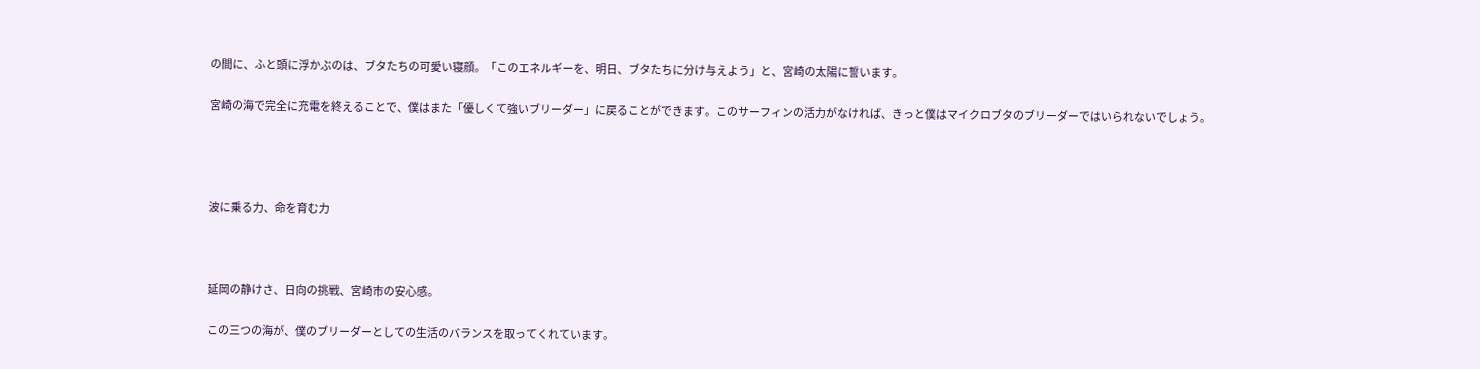の間に、ふと頭に浮かぶのは、ブタたちの可愛い寝顔。「このエネルギーを、明日、ブタたちに分け与えよう」と、宮崎の太陽に誓います。

宮崎の海で完全に充電を終えることで、僕はまた「優しくて強いブリーダー」に戻ることができます。このサーフィンの活力がなければ、きっと僕はマイクロブタのブリーダーではいられないでしょう。




波に乗る力、命を育む力



延岡の静けさ、日向の挑戦、宮崎市の安心感。

この三つの海が、僕のブリーダーとしての生活のバランスを取ってくれています。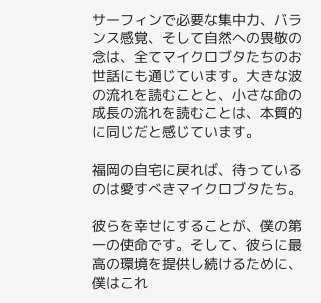サーフィンで必要な集中力、バランス感覚、そして自然への畏敬の念は、全てマイクロブタたちのお世話にも通じています。大きな波の流れを読むことと、小さな命の成長の流れを読むことは、本質的に同じだと感じています。

福岡の自宅に戻れば、待っているのは愛すべきマイクロブタたち。

彼らを幸せにすることが、僕の第一の使命です。そして、彼らに最高の環境を提供し続けるために、僕はこれ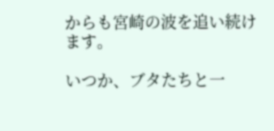からも宮崎の波を追い続けます。

いつか、ブタたちと一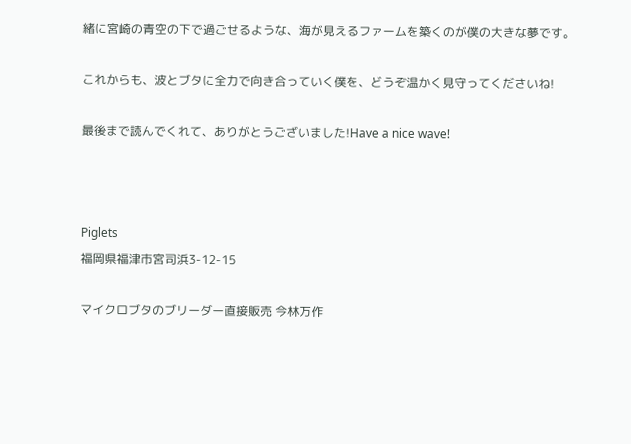緒に宮崎の青空の下で過ごせるような、海が見えるファームを築くのが僕の大きな夢です。

これからも、波とブタに全力で向き合っていく僕を、どうぞ温かく見守ってくださいね!

最後まで読んでくれて、ありがとうございました!Have a nice wave!



Piglets
福岡県福津市宮司浜3-12-15

マイクロブタのブリーダー直接販売 今林万作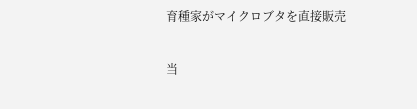育種家がマイクロブタを直接販売

当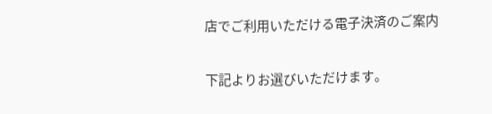店でご利用いただける電子決済のご案内

下記よりお選びいただけます。